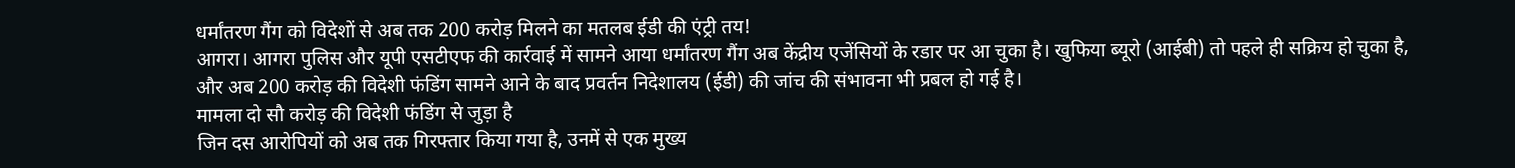धर्मांतरण गैंग को विदेशों से अब तक 200 करोड़ मिलने का मतलब ईडी की एंट्री तय!
आगरा। आगरा पुलिस और यूपी एसटीएफ की कार्रवाई में सामने आया धर्मांतरण गैंग अब केंद्रीय एजेंसियों के रडार पर आ चुका है। खुफिया ब्यूरो (आईबी) तो पहले ही सक्रिय हो चुका है, और अब 200 करोड़ की विदेशी फंडिंग सामने आने के बाद प्रवर्तन निदेशालय (ईडी) की जांच की संभावना भी प्रबल हो गई है।
मामला दो सौ करोड़ की विदेशी फंडिंग से जुड़ा है
जिन दस आरोपियों को अब तक गिरफ्तार किया गया है, उनमें से एक मुख्य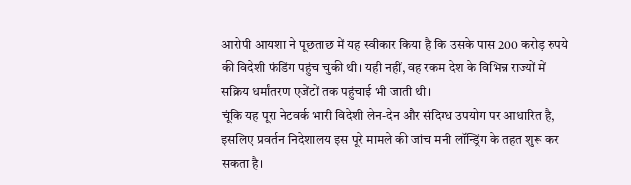आरोपी आयशा ने पूछताछ में यह स्वीकार किया है कि उसके पास 200 करोड़ रुपये की विदेशी फंडिंग पहुंच चुकी थी। यही नहीं, वह रकम देश के विभिन्न राज्यों में सक्रिय धर्मांतरण एजेंटों तक पहुंचाई भी जाती थी।
चूंकि यह पूरा नेटवर्क भारी विदेशी लेन-देन और संदिग्ध उपयोग पर आधारित है, इसलिए प्रवर्तन निदेशालय इस पूरे मामले की जांच मनी लॉन्ड्रिंग के तहत शुरू कर सकता है।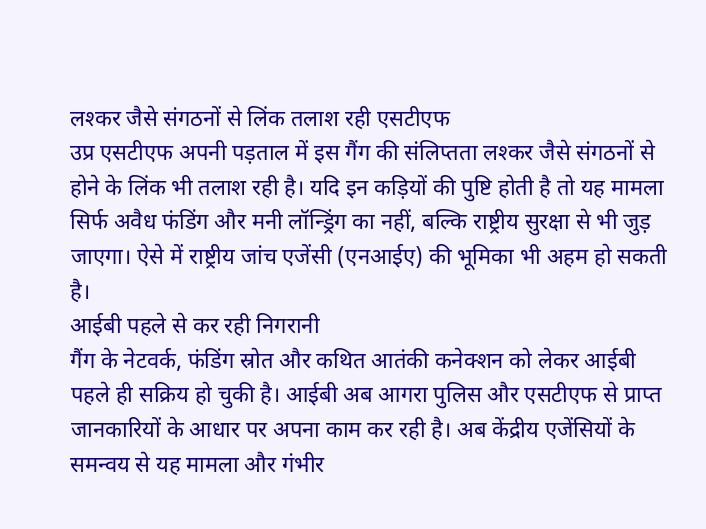लश्कर जैसे संगठनों से लिंक तलाश रही एसटीएफ
उप्र एसटीएफ अपनी पड़ताल में इस गैंग की संलिप्तता लश्कर जैसे संगठनों से होने के लिंक भी तलाश रही है। यदि इन कड़ियों की पुष्टि होती है तो यह मामला सिर्फ अवैध फंडिंग और मनी लॉन्ड्रिंग का नहीं, बल्कि राष्ट्रीय सुरक्षा से भी जुड़ जाएगा। ऐसे में राष्ट्रीय जांच एजेंसी (एनआईए) की भूमिका भी अहम हो सकती है।
आईबी पहले से कर रही निगरानी
गैंग के नेटवर्क, फंडिंग स्रोत और कथित आतंकी कनेक्शन को लेकर आईबी पहले ही सक्रिय हो चुकी है। आईबी अब आगरा पुलिस और एसटीएफ से प्राप्त जानकारियों के आधार पर अपना काम कर रही है। अब केंद्रीय एजेंसियों के समन्वय से यह मामला और गंभीर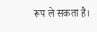रूप ले सकता है।